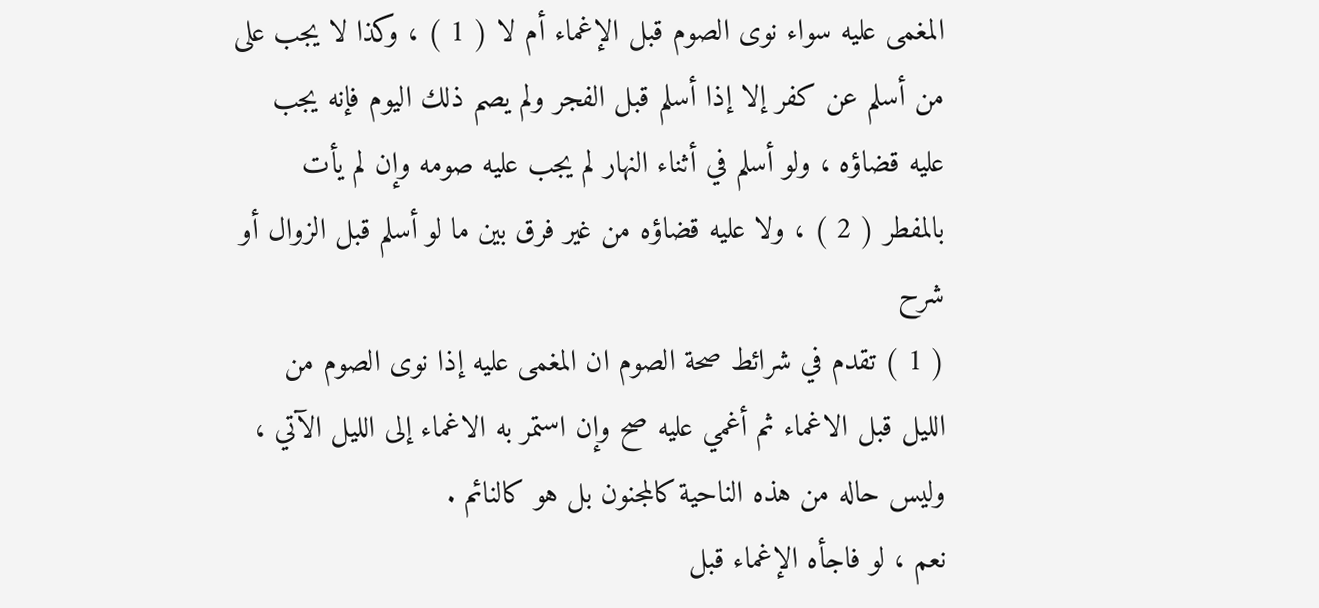المغمى عليه سواء نوى الصوم قبل الإغماء أم لا ( 1 ) ، وكذا لا يجب على
من أسلم عن كفر إلا إذا أسلم قبل الفجر ولم يصم ذلك اليوم فإنه يجب
عليه قضاؤه ، ولو أسلم في أثناء النهار لم يجب عليه صومه وإن لم يأت
بالمفطر ( 2 ) ، ولا عليه قضاؤه من غير فرق بين ما لو أسلم قبل الزوال أو
شرح
( 1 ) تقدم في شرائط صحة الصوم ان المغمى عليه إذا نوى الصوم من
الليل قبل الاغماء ثم أغمي عليه صح وإن استمر به الاغماء إلى الليل الآتي ،
وليس حاله من هذه الناحية كالمجنون بل هو كالنائم .
نعم ، لو فاجأه الإغماء قبل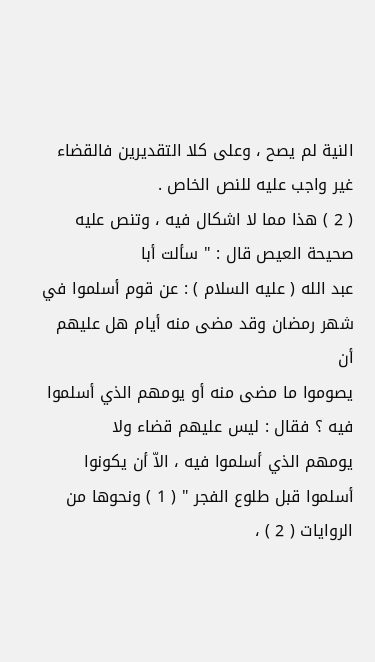النية لم يصح ، وعلى كلا التقديرين فالقضاء
غير واجب عليه للنص الخاص .
( 2 ) هذا مما لا اشكال فيه ، وتنص عليه صحيحة العيص قال : " سألت أبا
عبد الله ( عليه السلام ) : عن قوم أسلموا في شهر رمضان وقد مضى منه أيام هل عليهم أن
يصوموا ما مضى منه أو يومهم الذي أسلموا فيه ؟ فقال : ليس عليهم قضاء ولا
يومهم الذي أسلموا فيه ، الاّ أن يكونوا أسلموا قبل طلوع الفجر " ( 1 ) ونحوها من
الروايات ( 2 ) ،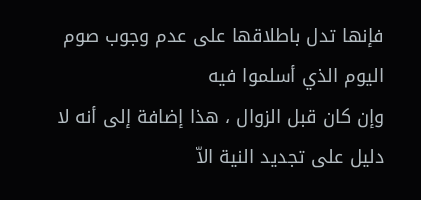فإنها تدل باطلاقها على عدم وجوب صوم اليوم الذي أسلموا فيه
وإن كان قبل الزوال ، هذا إضافة إلى أنه لا دليل على تجديد النية الاّ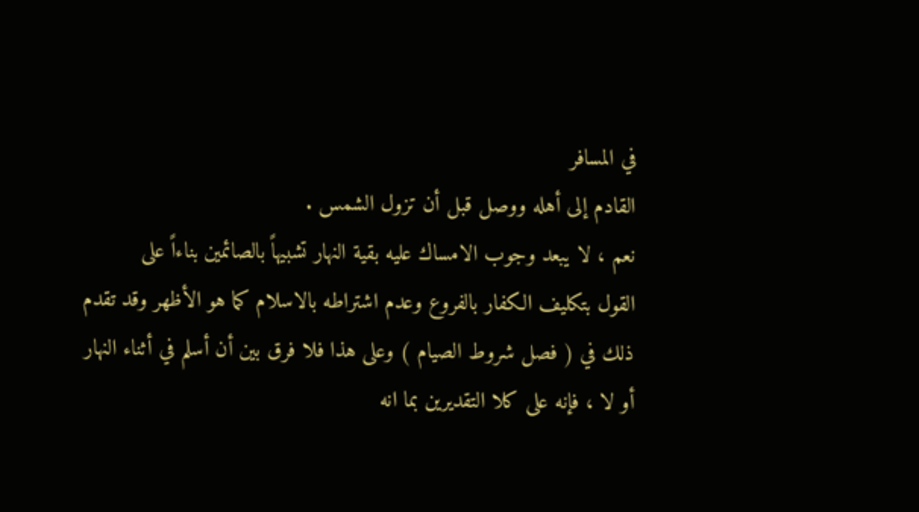في المسافر
القادم إلى أهله ووصل قبل أن تزول الشمس .
نعم ، لا يبعد وجوب الامساك عليه بقية النهار تشبيهاً بالصائمين بناءاً على
القول بتكليف الكفار بالفروع وعدم اشتراطه بالاسلام كما هو الأظهر وقد تقدم
ذلك في ( فصل شروط الصيام ) وعلى هذا فلا فرق بين أن أسلم في أثناء النهار
أو لا ، فإنه على كلا التقديرين بما انه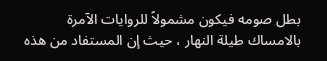بطل صومه فيكون مشمولاً للروايات الآمرة
بالامساك طيلة النهار ، حيث إن المستفاد من هذه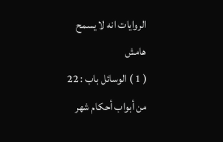الروايات انه لا يسمح
هامش
( 1 ) الوسائل باب : 22 من أبواب أحكام شهر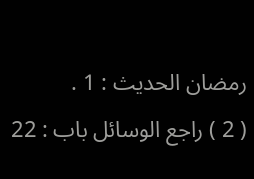رمضان الحديث : 1 .
( 2 ) راجع الوسائل باب : 22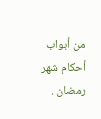من أبواب أحكام شهر رمضان .